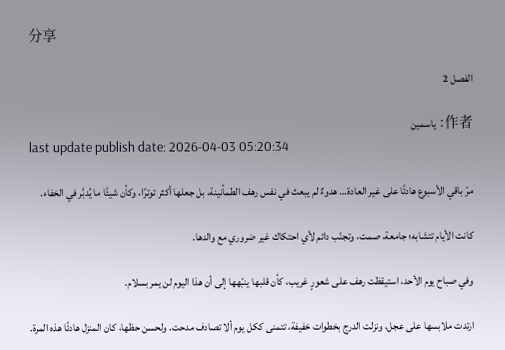分享

الفصل 2

作者: ياسمين
last update publish date: 2026-04-03 05:20:34

مرّ باقي الأسبوع هادئًا على غير العادة… هدوءٌ لم يبعث في نفس رهف الطمأنينة، بل جعلها أكثر توترًا، وكأن شيئًا ما يُدبَّر في الخفاء.

كانت الأيام تتشابه؛ جامعة، صمت، وتجنّب دائم لأي احتكاك غير ضروري مع والدها.

وفي صباح يوم الأحد، استيقظت رهف على شعورٍ غريب، كأن قلبها ينبّهها إلى أن هذا اليوم لن يمر بسلام.

ارتدت ملابسها على عجل، ونزلت الدرج بخطوات خفيفة، تتمنى ككل يوم ألا تصادف مدحت. ولحسن حظها، كان المنزل هادئًا هذه المرة.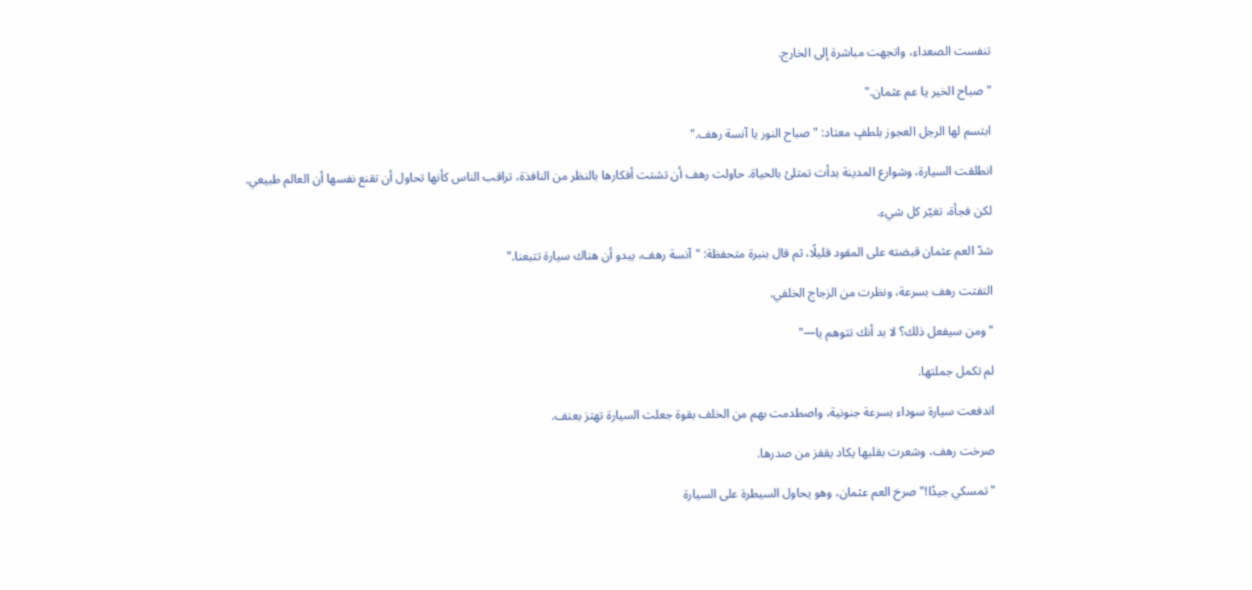تنفست الصعداء، واتجهت مباشرة إلى الخارج.

"صباح الخير يا عم عثمان."

ابتسم لها الرجل العجوز بلطفٍ معتاد: "صباح النور يا آنسة رهف."

انطلقت السيارة، وشوارع المدينة بدأت تمتلئ بالحياة. حاولت رهف أن تشتت أفكارها بالنظر من النافذة، تراقب الناس كأنها تحاول أن تقنع نفسها أن العالم طبيعي.

لكن فجأة، تغيّر كل شيء.

شدّ العم عثمان قبضته على المقود قليلًا، ثم قال بنبرة متحفظة: "آنسة رهف، يبدو أن هناك سيارة تتبعنا."

التفتت رهف بسرعة، ونظرت من الزجاج الخلفي.

"ومن سيفعل ذلك؟ لا بد أنك تتوهم يا—"

لم تكمل جملتها.

اندفعت سيارة سوداء بسرعة جنونية، واصطدمت بهم من الخلف بقوة جعلت السيارة تهتز بعنف.

صرخت رهف، وشعرت بقلبها يكاد يقفز من صدرها.

"تمسكي جيدًا!" صرخ العم عثمان، وهو يحاول السيطرة على السيارة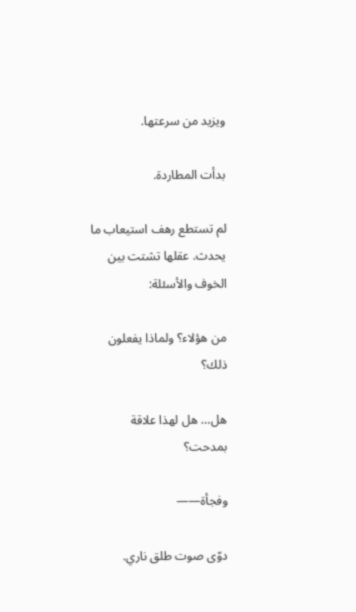ويزيد من سرعتها.

بدأت المطاردة.

لم تستطع رهف استيعاب ما يحدث. عقلها تشتت بين الخوف والأسئلة:

من هؤلاء؟ ولماذا يفعلون ذلك؟

هل… هل لهذا علاقة بمدحت؟

وفجأة——

دوّى صوت طلق ناري.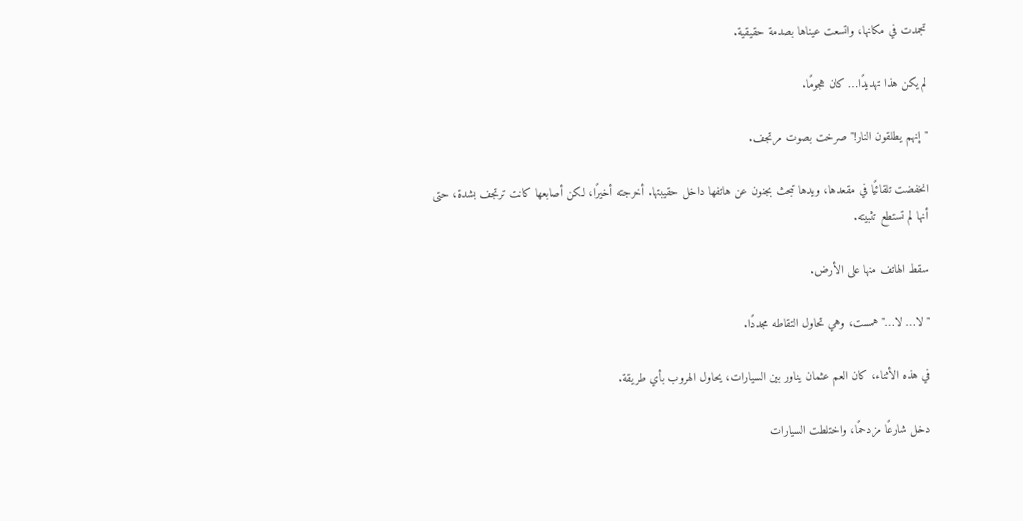تجمدت في مكانها، واتسعت عيناها بصدمة حقيقية.

لم يكن هذا تهديدًا… كان هجومًا.

"إنهم يطلقون النار!" صرخت بصوت مرتجف.

انخفضت تلقائيًا في مقعدها، ويدها تبحث بجنون عن هاتفها داخل حقيبتها. أخرجته أخيرًا، لكن أصابعها كانت ترتجف بشدة، حتى أنها لم تستطع تثبيته.

سقط الهاتف منها على الأرض.

"لا… لا…" همست، وهي تحاول التقاطه مجددًا.

في هذه الأثناء، كان العم عثمان يناور بين السيارات، يحاول الهروب بأي طريقة.

دخل شارعًا مزدحمًا، واختلطت السيارات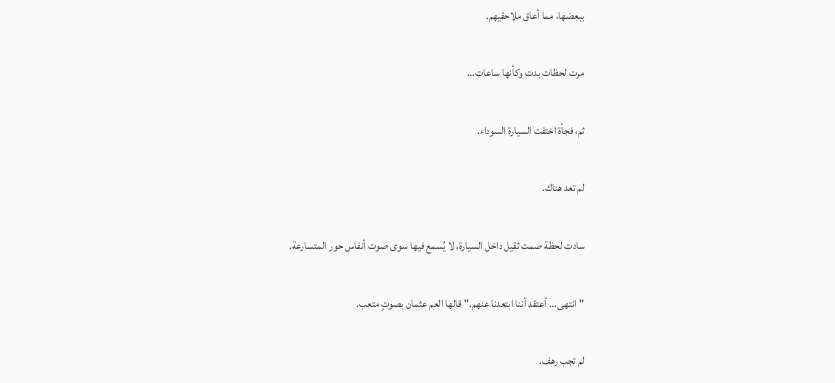ببعضها، مما أعاق ملاحقيهم.

مرت لحظات بدت وكأنها ساعات…

ثم، فجأة اختفت السيارة السوداء.

لم تعد هناك.

سادت لحظة صمت ثقيل داخل السيارة، لا يُسمع فيها سوى صوت أنفاس حور المتسارعة.

"انتهى… أعتقد أننا ابتعدنا عنهم." قالها العم عثمان بصوتٍ متعب.

لم تجب رهف.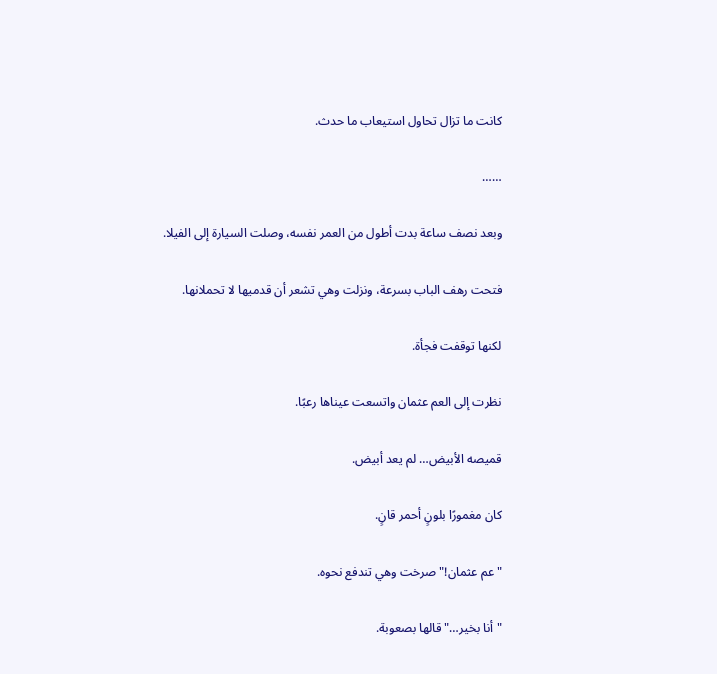كانت ما تزال تحاول استيعاب ما حدث.

……

وبعد نصف ساعة بدت أطول من العمر نفسه، وصلت السيارة إلى الفيلا.

فتحت رهف الباب بسرعة، ونزلت وهي تشعر أن قدميها لا تحملانها.

لكنها توقفت فجأة.

نظرت إلى العم عثمان واتسعت عيناها رعبًا.

قميصه الأبيض… لم يعد أبيض.

كان مغمورًا بلونٍ أحمر قانٍ.

"عم عثمان!" صرخت وهي تندفع نحوه.

"أنا بخير…" قالها بصعوبة.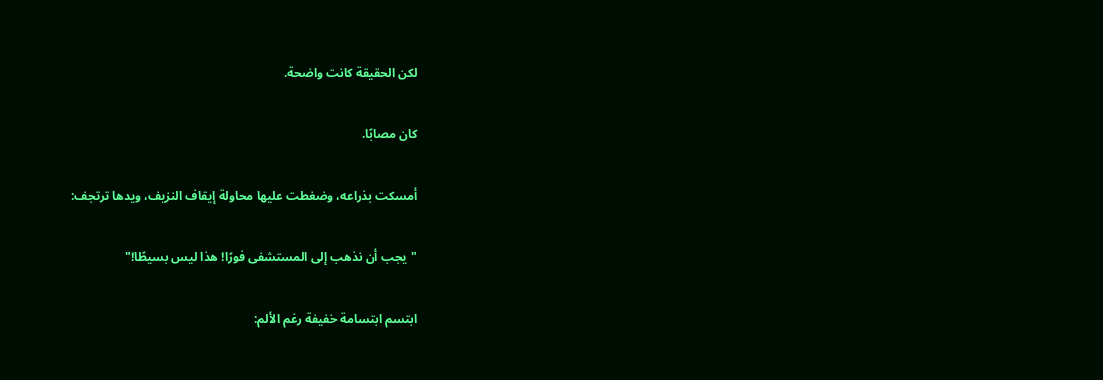لكن الحقيقة كانت واضحة.

كان مصابًا.

أمسكت بذراعه، وضغطت عليها محاولة إيقاف النزيف، ويدها ترتجف:

"يجب أن نذهب إلى المستشفى فورًا! هذا ليس بسيطًا!"

ابتسم ابتسامة خفيفة رغم الألم: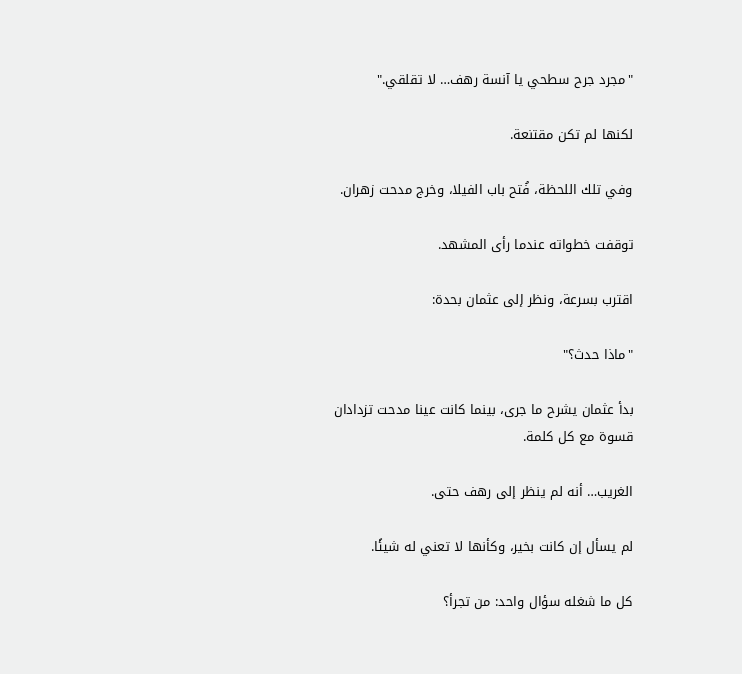"مجرد جرح سطحي يا آنسة رهف… لا تقلقي."

لكنها لم تكن مقتنعة.

وفي تلك اللحظة، فُتح باب الفيلا، وخرج مدحت زهران.

توقفت خطواته عندما رأى المشهد.

اقترب بسرعة، ونظر إلى عثمان بحدة:

"ماذا حدث؟"

بدأ عثمان يشرح ما جرى، بينما كانت عينا مدحت تزدادان قسوة مع كل كلمة.

الغريب… أنه لم ينظر إلى رهف حتى.

لم يسأل إن كانت بخير، وكأنها لا تعني له شيئًا.

كل ما شغله سؤال واحد: من تجرأ؟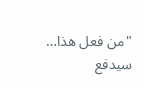"من فعل هذا… سيدفع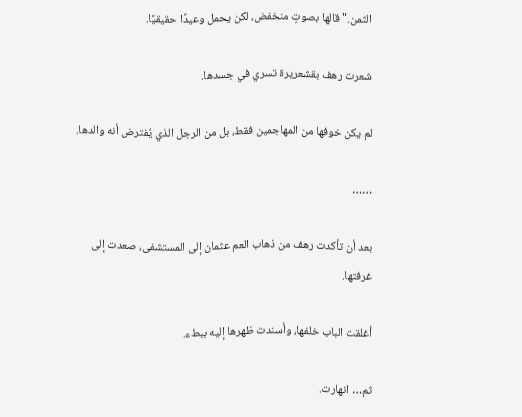الثمن." قالها بصوتٍ منخفض، لكن يحمل وعيدًا حقيقيًا.

شعرت رهف بقشعريرة تسري في جسدها.

لم يكن خوفها من المهاجمين فقط، بل من الرجل الذي يُفترض أنه والدها.

……

بعد أن تأكدت رهف من ذهاب العم عثمان إلى المستشفى، صعدت إلى غرفتها.

أغلقت الباب خلفها، وأسندت ظهرها إليه ببطء.

ثم… انهارت.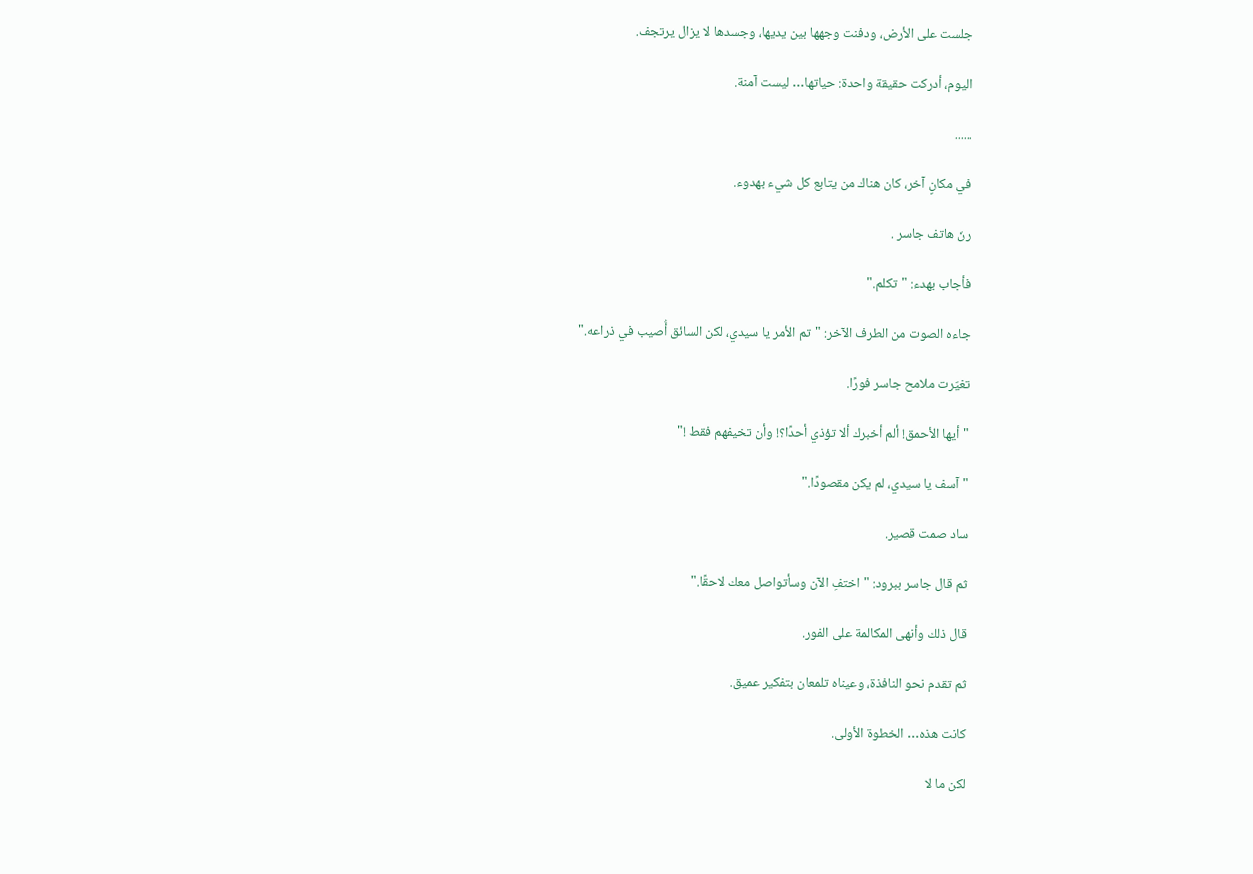جلست على الأرض، ودفنت وجهها بين يديها، وجسدها لا يزال يرتجف.

اليوم، أدركت حقيقة واحدة: حياتها… ليست آمنة.

......

في مكانٍ آخر، كان هناك من يتابع كل شيء بهدوء.

رنّ هاتف جاسر .

فأجاب بهدء: "تكلم."

جاءه الصوت من الطرف الآخر: "تم الأمر يا سيدي، لكن السائق أُصيب في ذراعه."

تغيّرت ملامح جاسر فورًا.

"أيها الأحمق! ألم أخبرك ألا تؤذي أحدًا؟! وأن تخيفهم فقط !"

"آسف يا سيدي، لم يكن مقصودًا."

ساد صمت قصير.

ثم قال جاسر ببرود: "اختفِ الآن وسأتواصل معك لاحقًا."

قال ذلك وأنهى المكالمة على الفور.

ثم تقدم نحو النافذة، وعيناه تلمعان بتفكير عميق.

كانت هذه… الخطوة الأولى.

لكن ما لا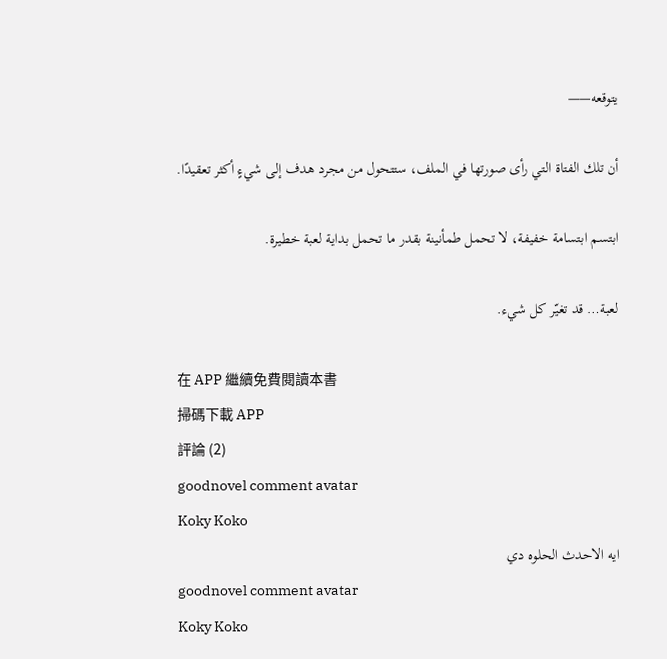يتوقعه——

أن تلك الفتاة التي رأى صورتها في الملف، ستتحول من مجرد هدف إلى شيءٍ أكثر تعقيدًا.

ابتسم ابتسامة خفيفة، لا تحمل طمأنينة بقدر ما تحمل بداية لعبة خطيرة.

لعبة… قد تغيّر كل شيء.

在 APP 繼續免費閱讀本書
掃碼下載 APP
評論 (2)
goodnovel comment avatar
Koky Koko
ايه الاحدث الحلوه دي
goodnovel comment avatar
Koky Koko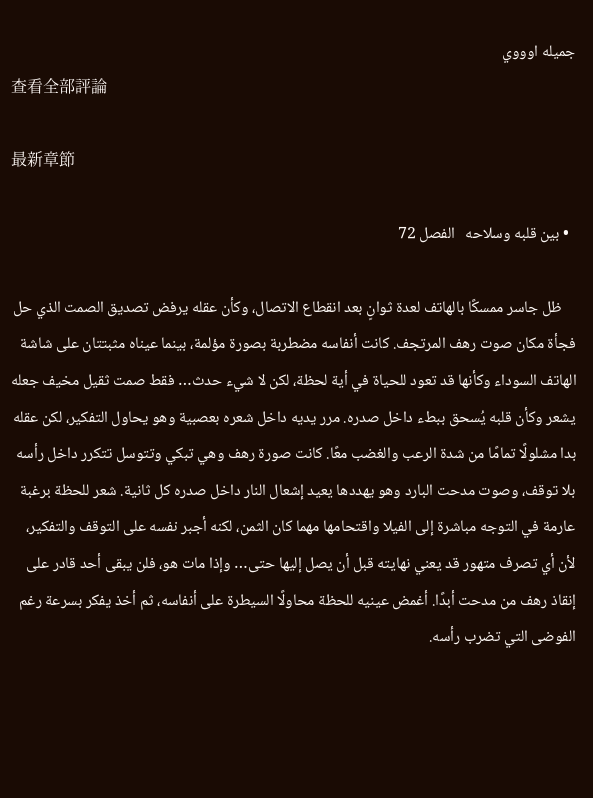جميله اوووي
查看全部評論

最新章節

  • بين قلبه وسلاحه   الفصل 72

    ظل جاسر ممسكًا بالهاتف لعدة ثوانٍ بعد انقطاع الاتصال، وكأن عقله يرفض تصديق الصمت الذي حل فجأة مكان صوت رهف المرتجف. كانت أنفاسه مضطربة بصورة مؤلمة، بينما عيناه مثبتتان على شاشة الهاتف السوداء وكأنها قد تعود للحياة في أية لحظة، لكن لا شيء حدث… فقط صمت ثقيل مخيف جعله يشعر وكأن قلبه يُسحق ببطء داخل صدره. مرر يديه داخل شعره بعصبية وهو يحاول التفكير، لكن عقله بدا مشلولًا تمامًا من شدة الرعب والغضب معًا. كانت صورة رهف وهي تبكي وتتوسل تتكرر داخل رأسه بلا توقف، وصوت مدحت البارد وهو يهددها يعيد إشعال النار داخل صدره كل ثانية. شعر للحظة برغبة عارمة في التوجه مباشرة إلى الفيلا واقتحامها مهما كان الثمن، لكنه أجبر نفسه على التوقف والتفكير، لأن أي تصرف متهور قد يعني نهايته قبل أن يصل إليها حتى… وإذا مات هو، فلن يبقى أحد قادر على إنقاذ رهف من مدحت أبدًا. أغمض عينيه للحظة محاولًا السيطرة على أنفاسه، ثم أخذ يفكر بسرعة رغم الفوضى التي تضرب رأسه.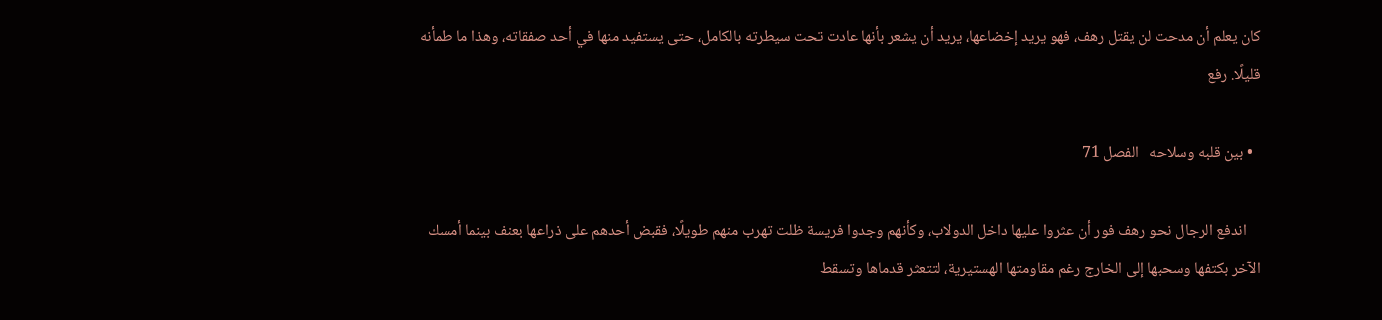كان يعلم أن مدحت لن يقتل رهف، فهو يريد إخضاعها، يريد أن يشعر بأنها عادت تحت سيطرته بالكامل، حتى يستفيد منها في أحد صفقاته، وهذا ما طمأنه قليلًا. رفع

  • بين قلبه وسلاحه   الفصل 71

    اندفع الرجال نحو رهف فور أن عثروا عليها داخل الدولاب، وكأنهم وجدوا فريسة ظلت تهرب منهم طويلًا، فقبض أحدهم على ذراعها بعنف بينما أمسك الآخر بكتفها وسحبها إلى الخارج رغم مقاومتها الهستيرية، لتتعثر قدماها وتسقط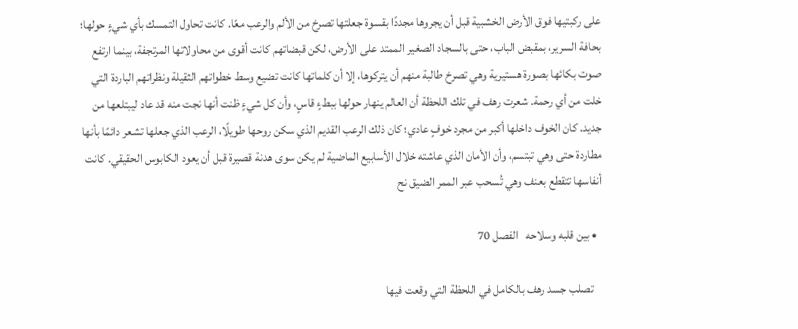على ركبتيها فوق الأرض الخشبية قبل أن يجروها مجددًا بقسوة جعلتها تصرخ من الألم والرعب معًا. كانت تحاول التمسك بأي شيءٍ حولها؛ بحافة السرير، بمقبض الباب، حتى بالسجاد الصغير الممتد على الأرض، لكن قبضاتهم كانت أقوى من محاولاتها المرتجفة، بينما ارتفع صوت بكائها بصورة هستيرية وهي تصرخ طالبة منهم أن يتركوها، إلا أن كلماتها كانت تضيع وسط خطواتهم الثقيلة ونظراتهم الباردة التي خلت من أي رحمة. شعرت رهف في تلك اللحظة أن العالم ينهار حولها ببطءٍ قاسٍ، وأن كل شيءٍ ظنت أنها نجت منه قد عاد ليبتلعها من جديد. كان الخوف داخلها أكبر من مجرد خوفٍ عادي؛ كان ذلك الرعب القديم الذي سكن روحها طويلًا، الرعب الذي جعلها تشعر دائمًا بأنها مطاردة حتى وهي تبتسم، وأن الأمان الذي عاشته خلال الأسابيع الماضية لم يكن سوى هدنة قصيرة قبل أن يعود الكابوس الحقيقي. كانت أنفاسها تتقطع بعنف وهي تُسحب عبر الممر الضيق نح

  • بين قلبه وسلاحه   الفصل 70

    تصلب جسد رهف بالكامل في اللحظة التي وقعت فيها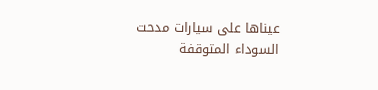عيناها على سيارات مدحت السوداء المتوقفة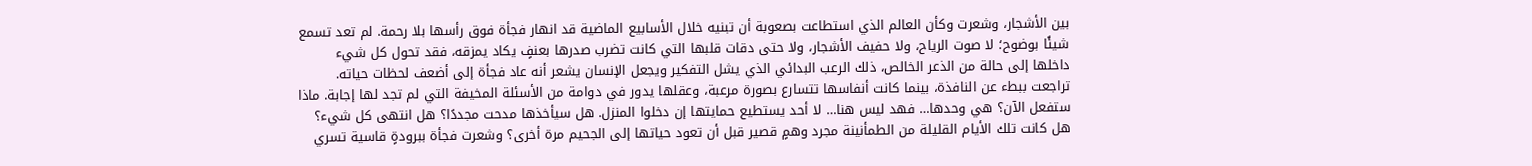بين الأشجار، وشعرت وكأن العالم الذي استطاعت بصعوبة أن تبنيه خلال الأسابيع الماضية قد انهار فجأة فوق رأسها بلا رحمة. لم تعد تسمع شيئًا بوضوح؛ لا صوت الرياح، ولا حفيف الأشجار، ولا حتى دقات قلبها التي كانت تضرب صدرها بعنفٍ يكاد يمزقه، فقد تحول كل شيء داخلها إلى حالة من الذعر الخالص، ذلك الرعب البدائي الذي يشل التفكير ويجعل الإنسان يشعر أنه عاد فجأة إلى أضعف لحظات حياته. تراجعت ببطء عن النافذة، بينما كانت أنفاسها تتسارع بصورة مرعبة، وعقلها يدور في دوامة من الأسئلة المخيفة التي لم تجد لها إجابة. ماذا ستفعل الآن؟ هي وحدها… فهد ليس هنا… لا أحد يستطيع حمايتها إن دخلوا المنزل. هل سيأخذها مدحت مجددًا؟ هل انتهى كل شيء؟ هل كانت تلك الأيام القليلة من الطمأنينة مجرد وهمٍ قصير قبل أن تعود حياتها إلى الجحيم مرة أخرى؟ وشعرت فجأة ببرودةٍ قاسية تسري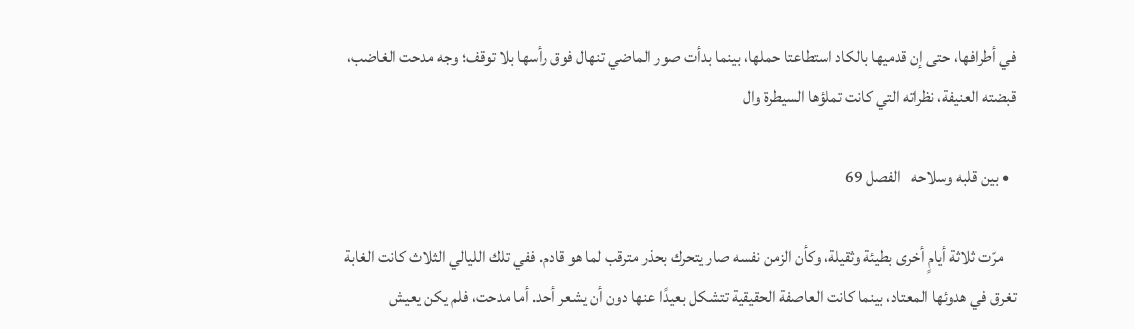في أطرافها، حتى إن قدميها بالكاد استطاعتا حملها، بينما بدأت صور الماضي تنهال فوق رأسها بلا توقف؛ وجه مدحت الغاضب، قبضته العنيفة، نظراته التي كانت تملؤها السيطرة وال

  • بين قلبه وسلاحه   الفصل 69

    مرّت ثلاثة أيامٍ أخرى بطيئة وثقيلة، وكأن الزمن نفسه صار يتحرك بحذر مترقب لما هو قادم. ففي تلك الليالي الثلاث كانت الغابة تغرق في هدوئها المعتاد، بينما كانت العاصفة الحقيقية تتشكل بعيدًا عنها دون أن يشعر أحد. أما مدحت، فلم يكن يعيش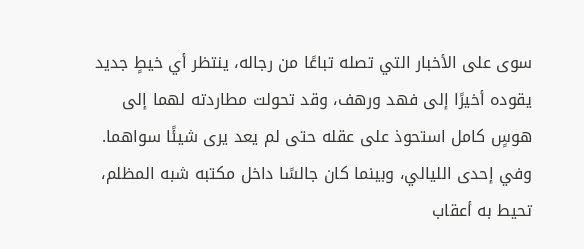سوى على الأخبار التي تصله تباعًا من رجاله، ينتظر أي خيطٍ جديد يقوده أخيرًا إلى فهد ورهف، وقد تحولت مطاردته لهما إلى هوسٍ كامل استحوذ على عقله حتى لم يعد يرى شيئًا سواهما. وفي إحدى الليالي، وبينما كان جالسًا داخل مكتبه شبه المظلم، تحيط به أعقاب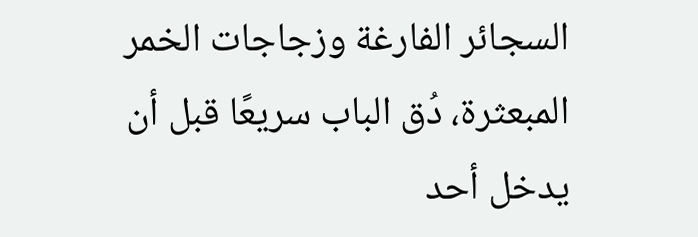السجائر الفارغة وزجاجات الخمر المبعثرة، دُق الباب سريعًا قبل أن يدخل أحد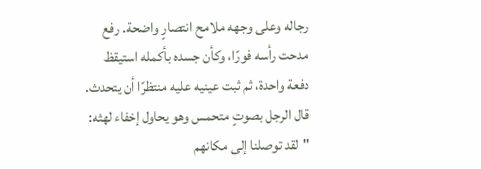رجاله وعلى وجهه ملامح انتصارٍ واضحة. رفع مدحت رأسه فورًا، وكأن جسده بأكمله استيقظ دفعة واحدة، ثم ثبت عينيه عليه منتظرًا أن يتحدث. قال الرجل بصوتٍ متحمس وهو يحاول إخفاء لهثه: "لقد توصلنا إلى مكانهم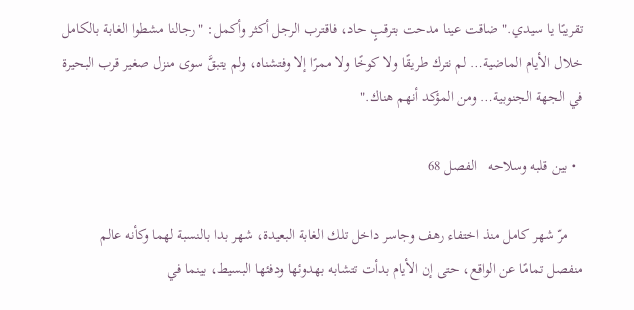تقريبًا يا سيدي." ضاقت عينا مدحت بترقبٍ حاد، فاقترب الرجل أكثر وأكمل: "رجالنا مشطوا الغابة بالكامل خلال الأيام الماضية… لم نترك طريقًا ولا كوخًا ولا ممرًا إلا وفتشناه، ولم يتبقَّ سوى منزل صغير قرب البحيرة في الجهة الجنوبية… ومن المؤكد أنهم هناك."

  • بين قلبه وسلاحه   الفصل 68

    مرّ شهر كامل منذ اختفاء رهف وجاسر داخل تلك الغابة البعيدة، شهر بدا بالنسبة لهما وكأنه عالم منفصل تمامًا عن الواقع، حتى إن الأيام بدأت تتشابه بهدوئها ودفئها البسيط، بينما في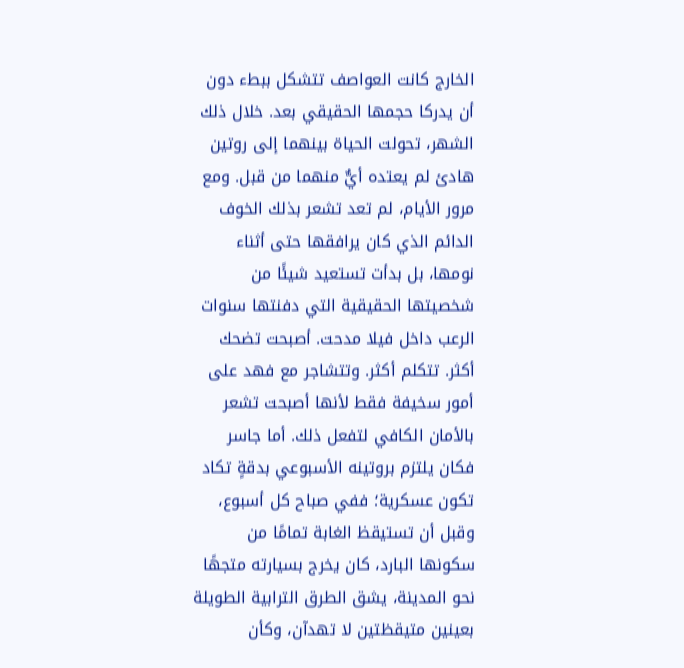الخارج كانت العواصف تتشكل ببطء دون أن يدركا حجمها الحقيقي بعد. خلال ذلك الشهر، تحولت الحياة بينهما إلى روتين هادئ لم يعتده أيٌّ منهما من قبل. ومع مرور الأيام، لم تعد تشعر بذلك الخوف الدائم الذي كان يرافقها حتى أثناء نومها، بل بدأت تستعيد شيئًا من شخصيتها الحقيقية التي دفنتها سنوات الرعب داخل فيلا مدحت. أصبحت تضحك أكثر. تتكلم أكثر. وتتشاجر مع فهد على أمور سخيفة فقط لأنها أصبحت تشعر بالأمان الكافي لتفعل ذلك. أما جاسر فكان يلتزم بروتينه الأسبوعي بدقةٍ تكاد تكون عسكرية؛ ففي صباح كل أسبوع، وقبل أن تستيقظ الغابة تمامًا من سكونها البارد، كان يخرج بسيارته متجهًا نحو المدينة، يشق الطرق الترابية الطويلة بعينين متيقظتين لا تهدآن، وكأن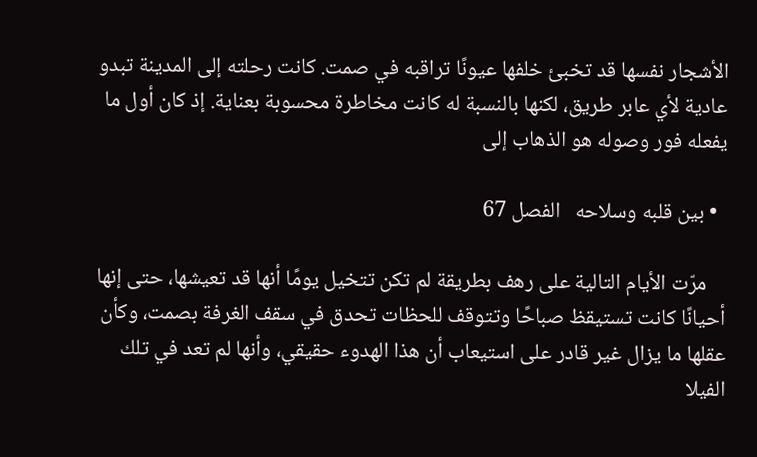الأشجار نفسها قد تخبئ خلفها عيونًا تراقبه في صمت. كانت رحلته إلى المدينة تبدو عادية لأي عابر طريق، لكنها بالنسبة له كانت مخاطرة محسوبة بعناية. إذ كان أول ما يفعله فور وصوله هو الذهاب إلى

  • بين قلبه وسلاحه   الفصل 67

    مرّت الأيام التالية على رهف بطريقة لم تكن تتخيل يومًا أنها قد تعيشها، حتى إنها أحيانًا كانت تستيقظ صباحًا وتتوقف للحظات تحدق في سقف الغرفة بصمت، وكأن عقلها ما يزال غير قادر على استيعاب أن هذا الهدوء حقيقي، وأنها لم تعد في تلك الفيلا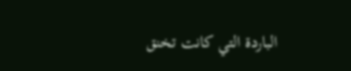الباردة التي كانت تخنق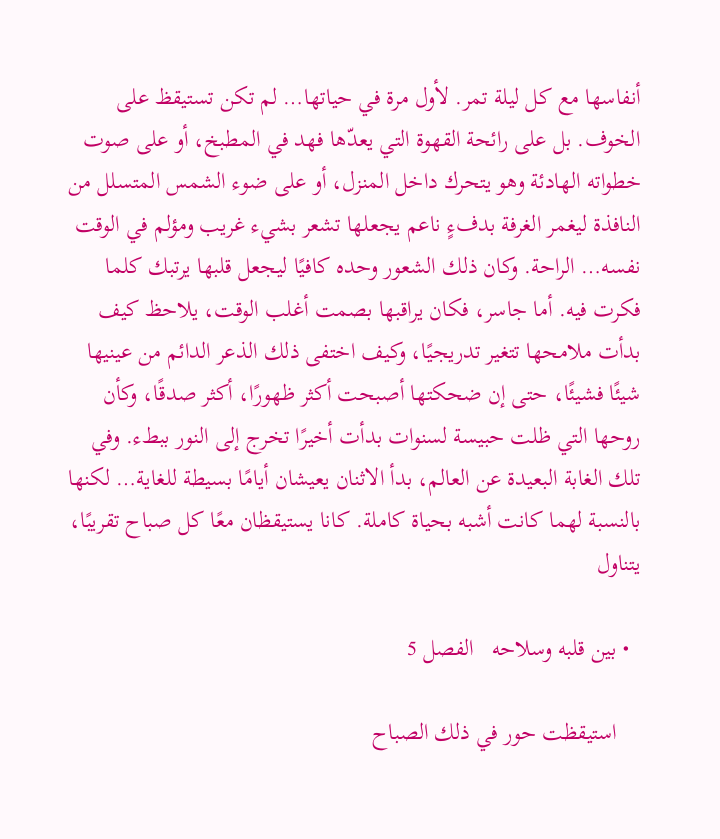أنفاسها مع كل ليلة تمر. لأول مرة في حياتها… لم تكن تستيقظ على الخوف. بل على رائحة القهوة التي يعدّها فهد في المطبخ، أو على صوت خطواته الهادئة وهو يتحرك داخل المنزل، أو على ضوء الشمس المتسلل من النافذة ليغمر الغرفة بدفءٍ ناعم يجعلها تشعر بشيء غريب ومؤلم في الوقت نفسه… الراحة. وكان ذلك الشعور وحده كافيًا ليجعل قلبها يرتبك كلما فكرت فيه. أما جاسر، فكان يراقبها بصمت أغلب الوقت، يلاحظ كيف بدأت ملامحها تتغير تدريجيًا، وكيف اختفى ذلك الذعر الدائم من عينيها شيئًا فشيئًا، حتى إن ضحكتها أصبحت أكثر ظهورًا، أكثر صدقًا، وكأن روحها التي ظلت حبيسة لسنوات بدأت أخيرًا تخرج إلى النور ببطء. وفي تلك الغابة البعيدة عن العالم، بدأ الاثنان يعيشان أيامًا بسيطة للغاية… لكنها بالنسبة لهما كانت أشبه بحياة كاملة. كانا يستيقظان معًا كل صباح تقريبًا، يتناول

  • بين قلبه وسلاحه   الفصل 5

    استيقظت حور في ذلك الصباح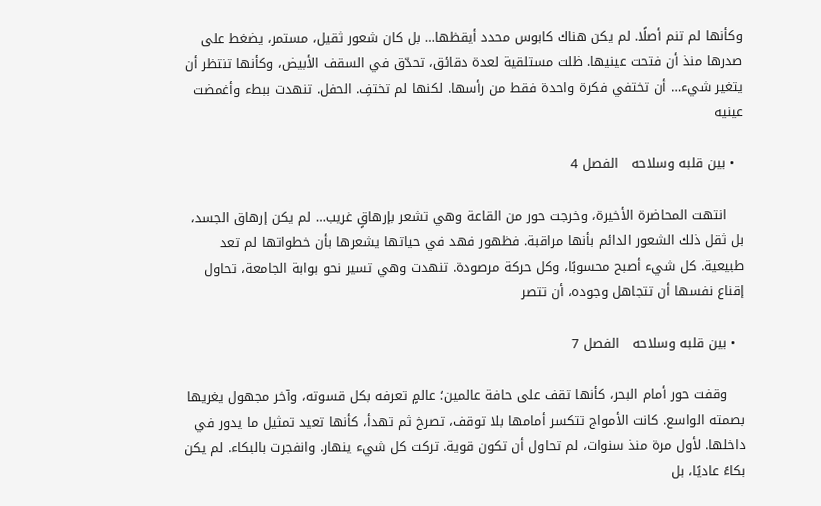وكأنها لم تنم أصلًا. لم يكن هناك كابوس محدد أيقظها… بل كان شعور ثقيل، مستمر، يضغط على صدرها منذ أن فتحت عينيها. ظلت مستلقية لعدة دقائق، تحدّق في السقف الأبيض، وكأنها تنتظر أن يتغير شيء… أن تختفي فكرة واحدة فقط من رأسها. لكنها لم تختفِ. الحفل. تنهدت ببطء وأغمضت عينيه

  • بين قلبه وسلاحه   الفصل 4

    انتهت المحاضرة الأخيرة، وخرجت حور من القاعة وهي تشعر بإرهاقٍ غريب… لم يكن إرهاق الجسد، بل ثقل ذلك الشعور الدائم بأنها مراقبة. فظهور فهد في حياتها يشعرها بأن خطواتها لم تعد طبيعية. كل شيء أصبح محسوبًا، وكل حركة مرصودة. تنهدت وهي تسير نحو بوابة الجامعة، تحاول إقناع نفسها أن تتجاهل وجوده، أن تتصر

  • بين قلبه وسلاحه   الفصل 7

    وقفت حور أمام البحر، كأنها تقف على حافة عالمين؛ عالمٍ تعرفه بكل قسوته، وآخر مجهول يغريها بصمته الواسع. كانت الأمواج تتكسر أمامها بلا توقف، تصرخ ثم تهدأ، كأنها تعيد تمثيل ما يدور في داخلها. لأول مرة منذ سنوات، لم تحاول أن تكون قوية. تركت كل شيء ينهار. وانفجرت بالبكاء. لم يكن بكاءً عاديًا، بل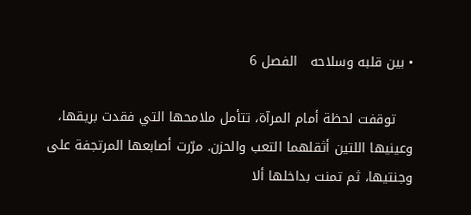• بين قلبه وسلاحه   الفصل 6

    توقفت لحظة أمام المرآة، تتأمل ملامحها التي فقدت بريقها، وعينيها اللتين أثقلهما التعب والحزن. مرّرت أصابعها المرتجفة على وجنتيها، ثم تمنت بداخلها ألا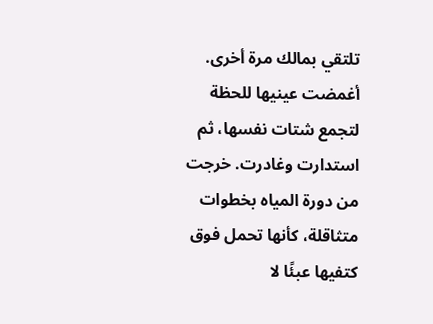تلتقي بمالك مرة أخرى. أغمضت عينيها للحظة لتجمع شتات نفسها، ثم استدارت وغادرت. خرجت من دورة المياه بخطوات متثاقلة، كأنها تحمل فوق كتفيها عبئًا لا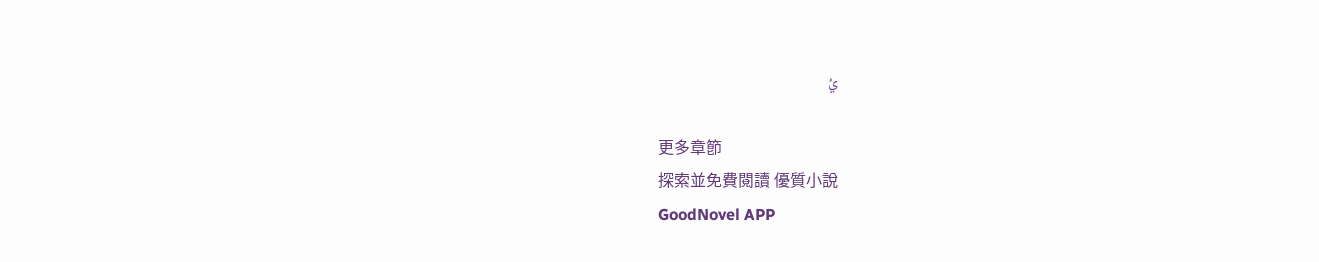يُ

更多章節
探索並免費閱讀 優質小說
GoodNovel APP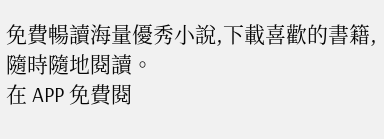免費暢讀海量優秀小說,下載喜歡的書籍,隨時隨地閱讀。
在 APP 免費閱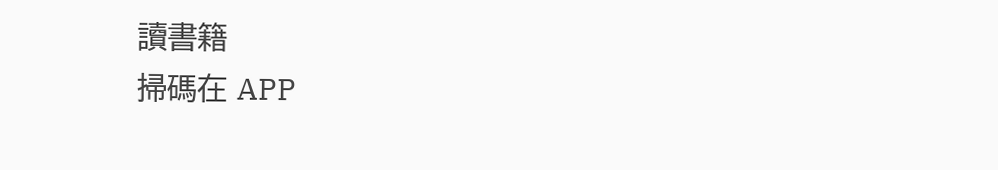讀書籍
掃碼在 APP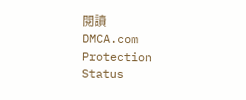閱讀
DMCA.com Protection Status